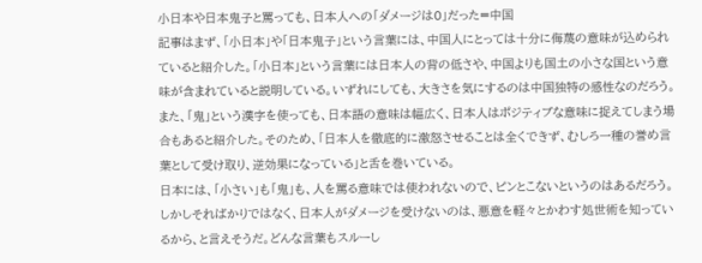小日本や日本鬼子と罵っても、日本人への「ダメージは0」だった=中国
記事はまず、「小日本」や「日本鬼子」という言葉には、中国人にとっては十分に侮蔑の意味が込められていると紹介した。「小日本」という言葉には日本人の背の低さや、中国よりも国土の小さな国という意味が含まれていると説明している。いずれにしても、大きさを気にするのは中国独特の感性なのだろう。
また、「鬼」という漢字を使っても、日本語の意味は幅広く、日本人はポジティブな意味に捉えてしまう場合もあると紹介した。そのため、「日本人を徹底的に激怒させることは全くできず、むしろ一種の誉め言葉として受け取り、逆効果になっている」と舌を巻いている。
日本には、「小さい」も「鬼」も、人を罵る意味では使われないので、ピンとこないというのはあるだろう。しかしそればかりではなく、日本人がダメージを受けないのは、悪意を軽々とかわす処世術を知っているから、と言えそうだ。どんな言葉もスルーし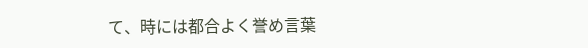て、時には都合よく誉め言葉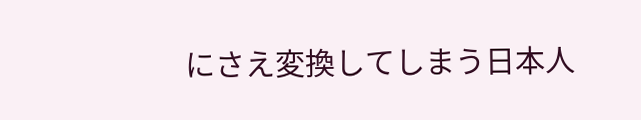にさえ変換してしまう日本人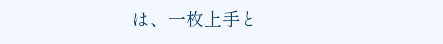は、一枚上手と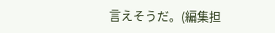言えそうだ。(編集担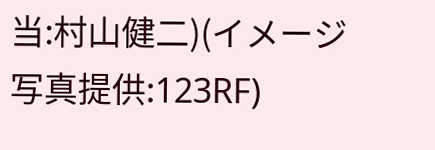当:村山健二)(イメージ写真提供:123RF)